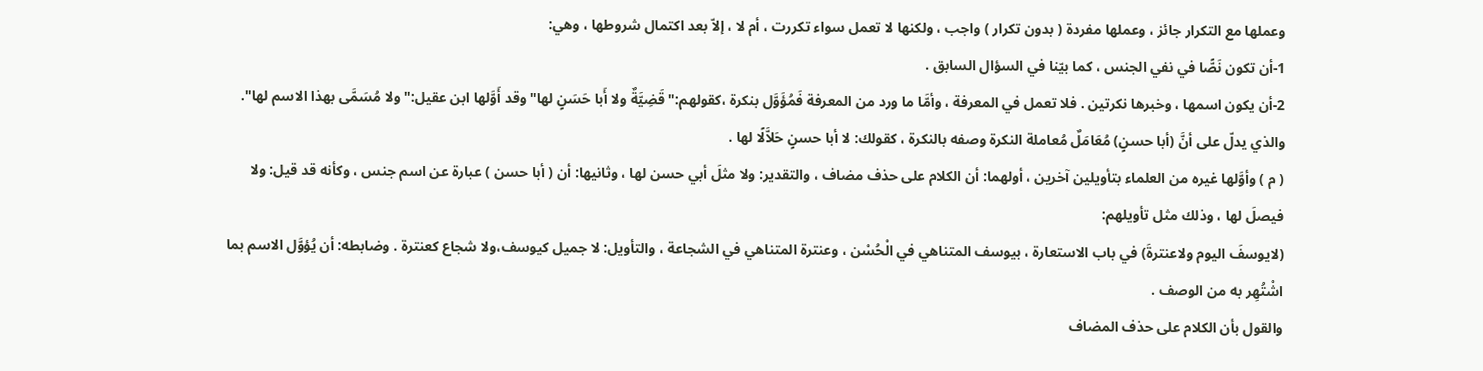وعملها مع التكرار جائز ، وعملها مفردة ( بدون تكرار ) واجب ، ولكنها لا تعمل سواء تكررت ، أم لا ، إلاّ بعد اكتمال شروطها ، وهي:
1-أن تكون نَصًّا في نفي الجنس ، كما بيّنا في السؤال السابق .
2-أن يكون اسمها ، وخبرها نكرتين . فلا تعمل في المعرفة ، وأمَّا ما ورد من المعرفة فَمُؤَوَّل بنكرة ،كقولهم:"قَضِيَّةٌ ولا أَبا حَسَنٍ لها"وقد أَوَّلها ابن عقيل:"ولا مُسَمَّى بهذا الاسم لها". والذي يدلّ على أنَّ (أبا حسنٍ) مُعَامَلٌ مُعاملة النكرة وصفه بالنكرة ، كقولك: لا أبا حسنٍ حَلاَّلًا لها .
( م ) وأوَّلها غيره من العلماء بتأويلين آخرين ، أولهما: أن الكلام على حذف مضاف ، والتقدير: ولا مثلَ أبي حسن لها ، وثانيها: أن ( أبا حسن ) عبارة عن اسم جنس ، وكأنه قد قيل: ولا فيصلَ لها ، وذلك مثل تأويلهم:
(لايوسفَ اليوم ولاعنترةَ) في باب الاستعارة ، بيوسف المتناهي في الْحُسْن ، وعنترة المتناهي في الشجاعة ، والتأويل: لا جميل كيوسف،ولا شجاع كعنترة . وضابطه: أن يُؤوَّل الاسم بما اشْتُهِر به من الوصف .
والقول بأن الكلام على حذف المضاف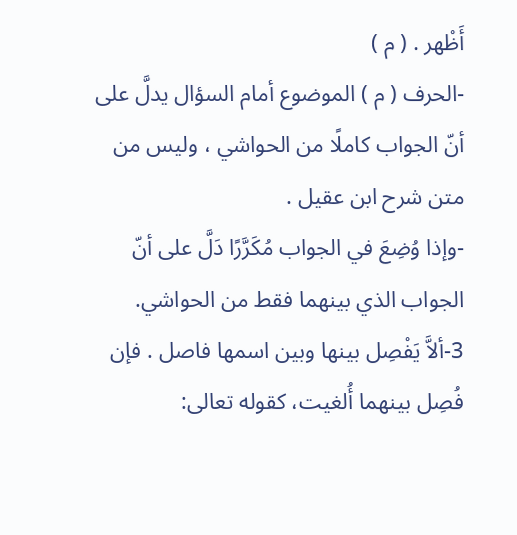أَظْهر . ( م )
-الحرف ( م ) الموضوع أمام السؤال يدلَّ على أنّ الجواب كاملًا من الحواشي ، وليس من متن شرح ابن عقيل .
-وإذا وُضِعَ في الجواب مُكَرَّرًا دَلَّ على أنّ الجواب الذي بينهما فقط من الحواشي.
3-ألاَّ يَفْصِل بينها وبين اسمها فاصل . فإن فُصِل بينهما أُلغيت، كقوله تعالى: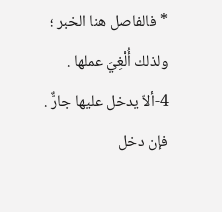* فالفاصل هنا الخبر ؛ ولذلك أُلْغِيَ عملها .
4-ألاّ يدخل عليها جارٌّ . فإن دخل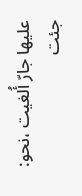عليها جارّ أُلغيت ،نحو: جئت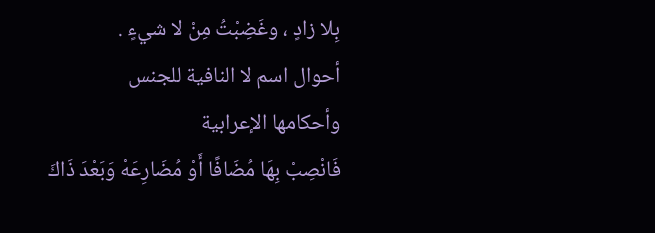بِلا زادٍ ، وغَضِبْتُ مِنْ لا شيءٍ .
أحوال اسم لا النافية للجنس
وأحكامها الإعرابية
فَانْصِبْ بِهَا مُضَافًا أَوْ مُضَارِعَهْ وَبَعْدَ ذَاكَ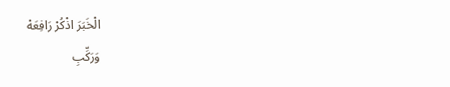الْخَبَرَ اذْكُرْ رَافِعَهْ
وَرَكِّبِ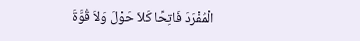الْمُفْرَدَ فَاتِحًا كَلاَ حَوْلَ وَلاَ قُوَّةَ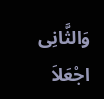وَالثَّانِى اجْعَلاَ